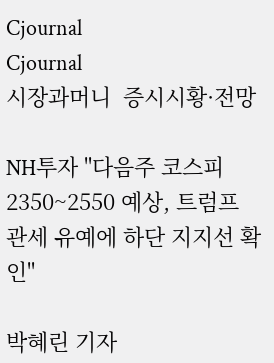Cjournal
Cjournal
시장과머니  증시시황·전망

NH투자 "다음주 코스피 2350~2550 예상, 트럼프 관세 유예에 하단 지지선 확인"

박혜린 기자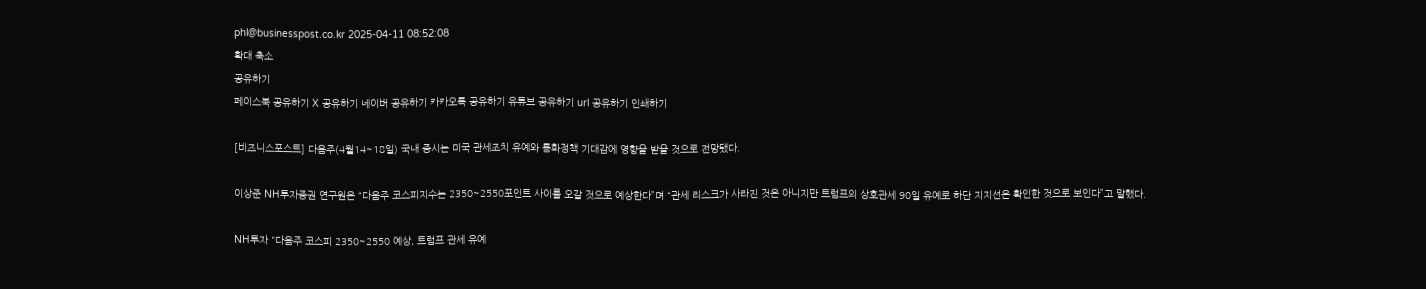phl@businesspost.co.kr 2025-04-11 08:52:08
확대 축소
공유하기
페이스북 공유하기 X 공유하기 네이버 공유하기 카카오톡 공유하기 유튜브 공유하기 url 공유하기 인쇄하기

[비즈니스포스트] 다음주(4월14~18일) 국내 증시는 미국 관세조치 유예와 통화정책 기대감에 영향을 받을 것으로 전망됐다.

이상준 NH투자증권 연구원은 “다음주 코스피지수는 2350~2550포인트 사이를 오갈 것으로 예상한다”며 “관세 리스크가 사라진 것은 아니지만 트럼프의 상호관세 90일 유예로 하단 지지선은 확인한 것으로 보인다”고 말했다.

NH투자 "다음주 코스피 2350~2550 예상, 트럼프 관세 유예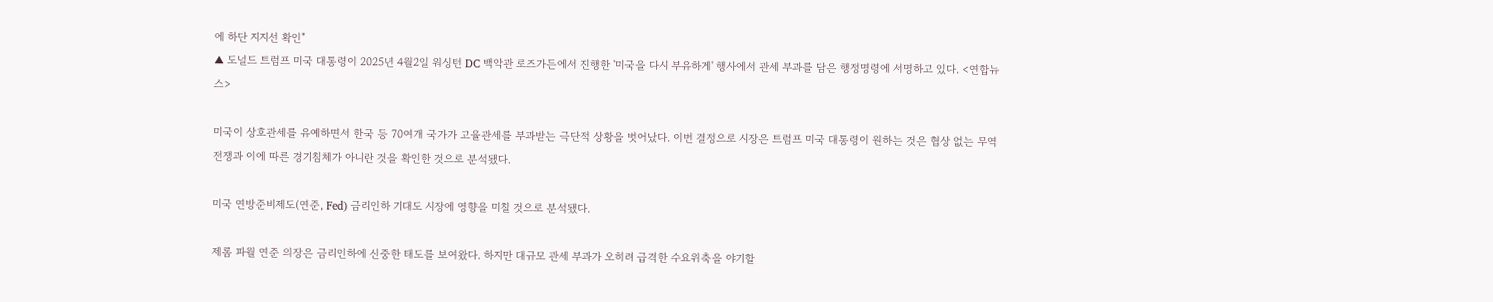에 하단 지지선 확인"
▲ 도널드 트럼프 미국 대통령이 2025년 4월2일 워싱턴 DC 백악관 로즈가든에서 진행한 '미국을 다시 부유하게' 행사에서 관세 부과를 담은 행정명령에 서명하고 있다. <연합뉴스>

미국이 상호관세를 유예하면서 한국 등 70여개 국가가 고율관세를 부과받는 극단적 상황을 벗어났다. 이번 결정으로 시장은 트럼프 미국 대통령이 원하는 것은 협상 없는 무역전쟁과 이에 따른 경기침체가 아니란 것을 확인한 것으로 분석됐다.

미국 연방준비제도(연준, Fed) 금리인하 기대도 시장에 영향을 미칠 것으로 분석됐다.

제롬 파월 연준 의장은 금리인하에 신중한 태도를 보여왔다. 하지만 대규모 관세 부과가 오히려 급격한 수요위축을 야기할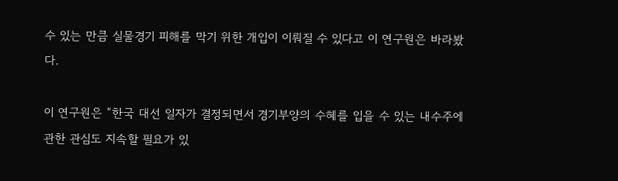수 있는 만큼 실물경기 피해를 막기 위한 개입이 이뤄질 수 있다고 이 연구원은 바라봤다.

이 연구원은 “한국 대선 일자가 결정되면서 경기부양의 수혜를 입을 수 있는 내수주에 관한 관심도 지속할 필요가 있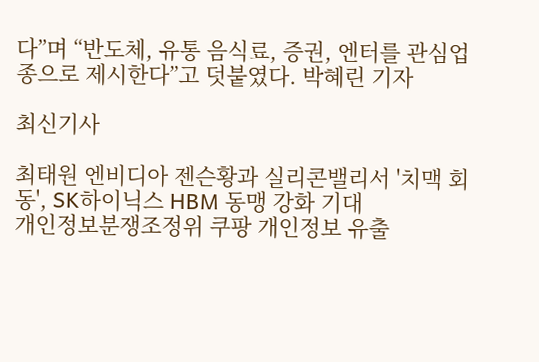다”며 “반도체, 유통 음식료, 증권, 엔터를 관심업종으로 제시한다”고 덧붙였다. 박혜린 기자

최신기사

최태원 엔비디아 젠슨황과 실리콘밸리서 '치맥 회동', SK하이닉스 HBM 동맹 강화 기대
개인정보분쟁조정위 쿠팡 개인정보 유출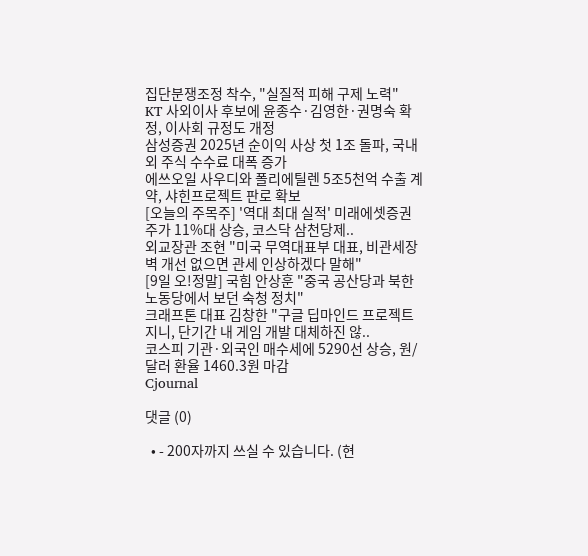집단분쟁조정 착수, "실질적 피해 구제 노력"
KT 사외이사 후보에 윤종수·김영한·권명숙 확정, 이사회 규정도 개정
삼성증권 2025년 순이익 사상 첫 1조 돌파, 국내외 주식 수수료 대폭 증가
에쓰오일 사우디와 폴리에틸렌 5조5천억 수출 계약, 샤힌프로젝트 판로 확보
[오늘의 주목주] '역대 최대 실적' 미래에셋증권 주가 11%대 상승, 코스닥 삼천당제..
외교장관 조현 "미국 무역대표부 대표, 비관세장벽 개선 없으면 관세 인상하겠다 말해"
[9일 오!정말] 국힘 안상훈 "중국 공산당과 북한 노동당에서 보던 숙청 정치"
크래프톤 대표 김창한 "구글 딥마인드 프로젝트 지니, 단기간 내 게임 개발 대체하진 않..
코스피 기관·외국인 매수세에 5290선 상승, 원/달러 환율 1460.3원 마감
Cjournal

댓글 (0)

  • - 200자까지 쓰실 수 있습니다. (현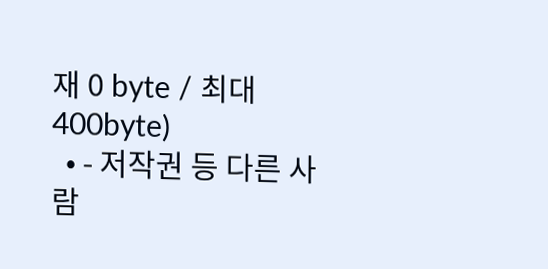재 0 byte / 최대 400byte)
  • - 저작권 등 다른 사람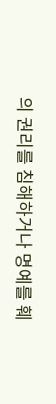의 권리를 침해하거나 명예를 훼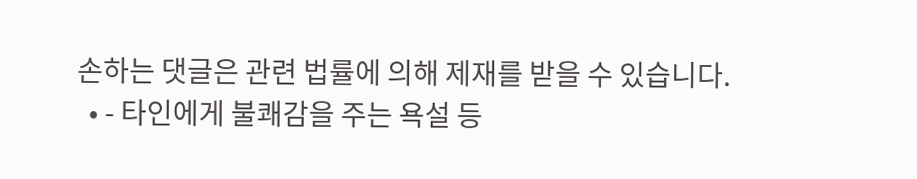손하는 댓글은 관련 법률에 의해 제재를 받을 수 있습니다.
  • - 타인에게 불쾌감을 주는 욕설 등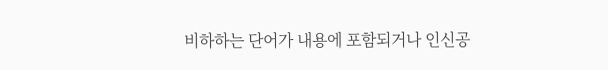비하하는 단어가 내용에 포함되거나 인신공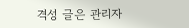격성 글은 관리자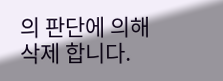의 판단에 의해 삭제 합니다.